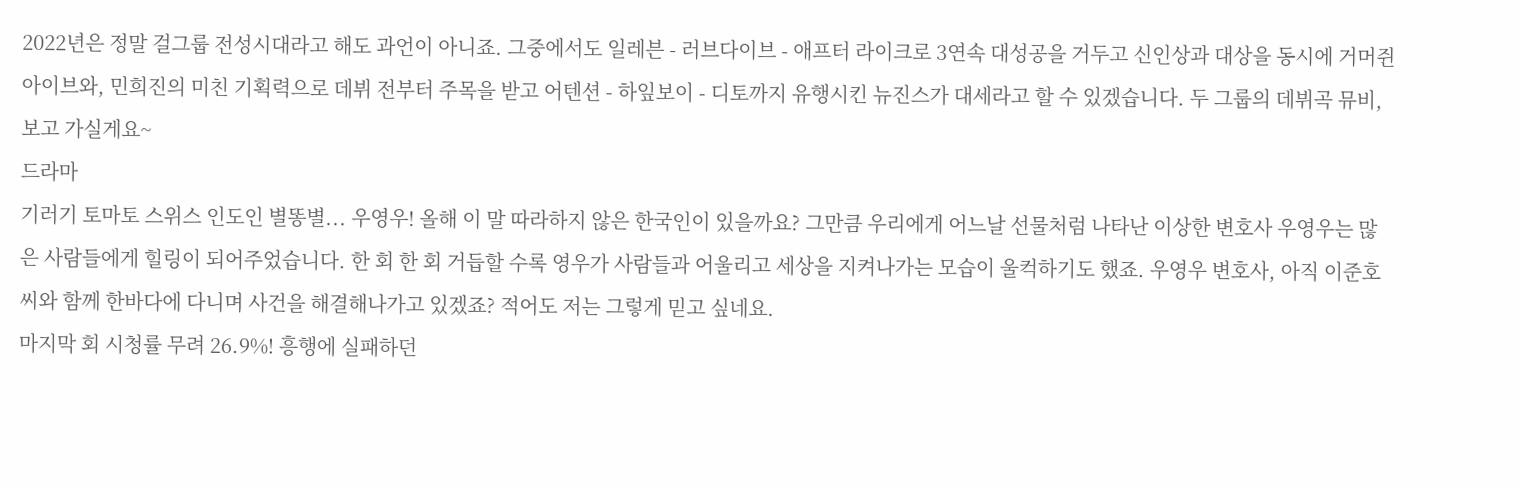2022년은 정말 걸그룹 전성시대라고 해도 과언이 아니죠. 그중에서도 일레븐 - 러브다이브 - 애프터 라이크로 3연속 대성공을 거두고 신인상과 대상을 동시에 거머쥔 아이브와, 민희진의 미친 기획력으로 데뷔 전부터 주목을 받고 어텐션 - 하잎보이 - 디토까지 유행시킨 뉴진스가 대세라고 할 수 있겠습니다. 두 그룹의 데뷔곡 뮤비, 보고 가실게요~
드라마
기러기 토마토 스위스 인도인 별똥별... 우영우! 올해 이 말 따라하지 않은 한국인이 있을까요? 그만큼 우리에게 어느날 선물처럼 나타난 이상한 변호사 우영우는 많은 사람들에게 힐링이 되어주었습니다. 한 회 한 회 거듭할 수록 영우가 사람들과 어울리고 세상을 지켜나가는 모습이 울컥하기도 했죠. 우영우 변호사, 아직 이준호씨와 함께 한바다에 다니며 사건을 해결해나가고 있겠죠? 적어도 저는 그렇게 믿고 싶네요.
마지막 회 시청률 무려 26.9%! 흥행에 실패하던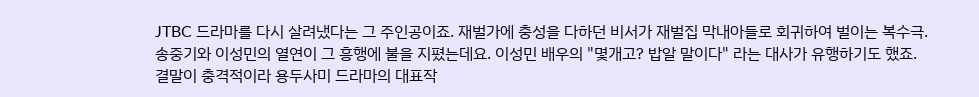JTBC 드라마를 다시 살려냈다는 그 주인공이죠. 재벌가에 충성을 다하던 비서가 재벌집 막내아들로 회귀하여 벌이는 복수극. 송중기와 이성민의 열연이 그 흥행에 불을 지폈는데요. 이성민 배우의 "몇개고? 밥알 말이다" 라는 대사가 유행하기도 했죠. 결말이 충격적이라 용두사미 드라마의 대표작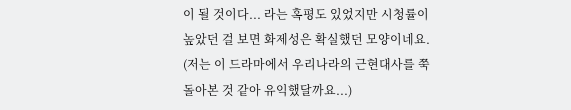이 될 것이다... 라는 혹평도 있었지만 시청률이 높았던 걸 보면 화제성은 확실했던 모양이네요. (저는 이 드라마에서 우리나라의 근현대사를 쭉 돌아본 것 같아 유익했달까요...)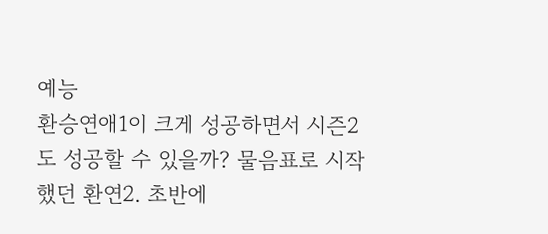예능
환승연애1이 크게 성공하면서 시즌2도 성공할 수 있을까? 물음표로 시작했던 환연2. 초반에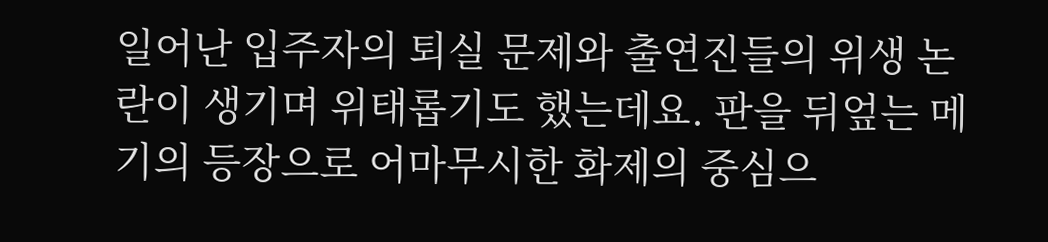일어난 입주자의 퇴실 문제와 출연진들의 위생 논란이 생기며 위태롭기도 했는데요. 판을 뒤엎는 메기의 등장으로 어마무시한 화제의 중심으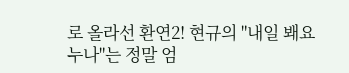로 올라선 환연2! 현규의 "내일 봬요 누나"는 정말 엄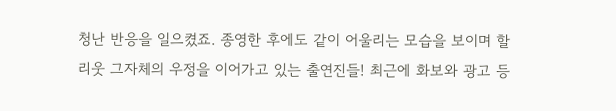청난 반응을 일으켰죠. 종영한 후에도 같이 어울리는 모습을 보이며 할리웃 그자체의 우정을 이어가고 있는 출연진들! 최근에 화보와 광고 등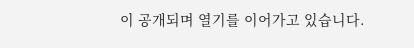이 공개되며 열기를 이어가고 있습니다.